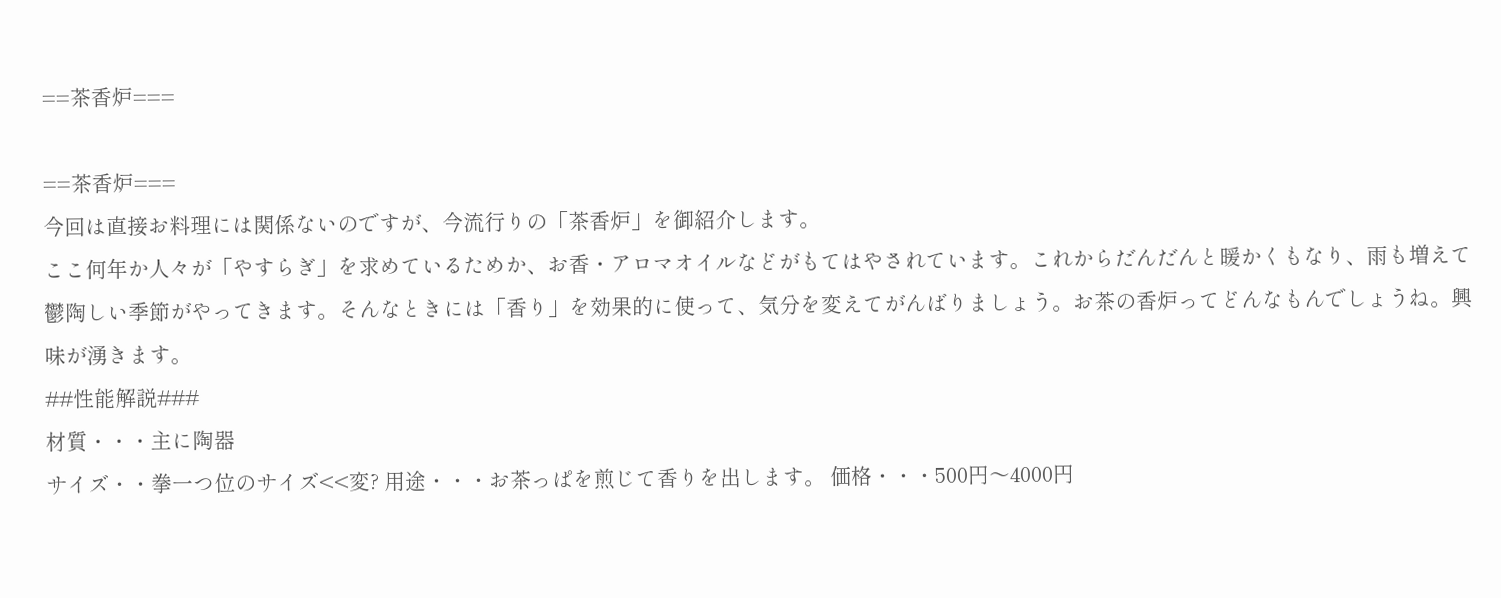==茶香炉===

==茶香炉===
今回は直接お料理には関係ないのですが、今流行りの「茶香炉」を御紹介します。
ここ何年か人々が「やすらぎ」を求めているためか、お香・アロマオイルなどがもてはやされています。これからだんだんと暖かくもなり、雨も増えて鬱陶しい季節がやってきます。そんなときには「香り」を効果的に使って、気分を変えてがんばりましょう。お茶の香炉ってどんなもんでしょうね。興味が湧きます。
##性能解説###
材質・・・主に陶器
サイズ・・拳一つ位のサイズ<<変? 用途・・・お茶っぱを煎じて香りを出します。 価格・・・500円〜4000円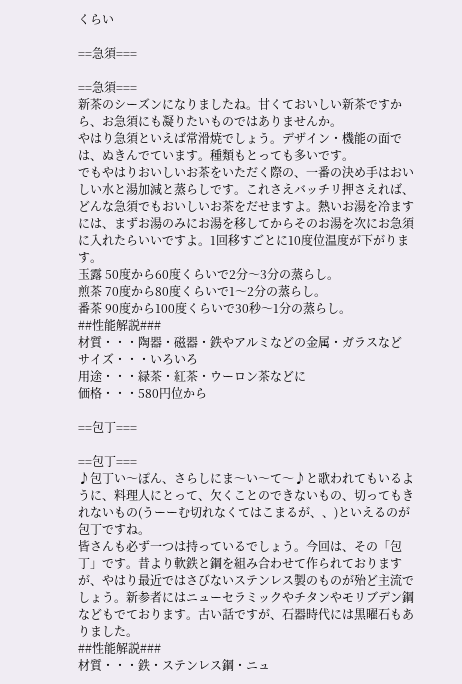くらい

==急須===

==急須===
新茶のシーズンになりましたね。甘くておいしい新茶ですから、お急須にも凝りたいものではありませんか。
やはり急須といえば常滑焼でしょう。デザイン・機能の面では、ぬきんでています。種類もとっても多いです。
でもやはりおいしいお茶をいただく際の、一番の決め手はおいしい水と湯加減と蒸らしです。これさえバッチリ押さえれば、どんな急須でもおいしいお茶をだせますよ。熱いお湯を冷ますには、まずお湯のみにお湯を移してからそのお湯を次にお急須に入れたらいいですよ。1回移すごとに10度位温度が下がります。
玉露 50度から60度くらいで2分〜3分の蒸らし。
煎茶 70度から80度くらいで1〜2分の蒸らし。
番茶 90度から100度くらいで30秒〜1分の蒸らし。
##性能解説###
材質・・・陶器・磁器・鉄やアルミなどの金属・ガラスなど
サイズ・・・いろいろ
用途・・・緑茶・紅茶・ウーロン茶などに
価格・・・580円位から

==包丁===

==包丁===
♪包丁い〜ぽん、さらしにま〜い〜て〜♪と歌われてもいるように、料理人にとって、欠くことのできないもの、切ってもきれないもの(うーーむ切れなくてはこまるが、、)といえるのが包丁ですね。
皆さんも必ず一つは持っているでしょう。今回は、その「包丁」です。昔より軟鉄と鋼を組み合わせて作られておりますが、やはり最近ではさびないステンレス製のものが殆ど主流でしょう。新参者にはニューセラミックやチタンやモリブデン鋼などもでております。古い話ですが、石器時代には黒曜石もありました。
##性能解説###
材質・・・鉄・ステンレス鋼・ニュ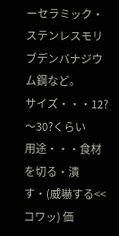ーセラミック・ステンレスモリブデンバナジウム鋼など。
サイズ・・・12?〜30?くらい
用途・・・食材を切る・潰す・(威嚇する<<コワッ) 価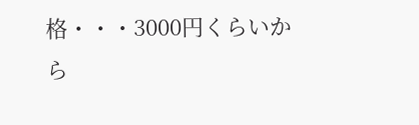格・・・3000円くらいから